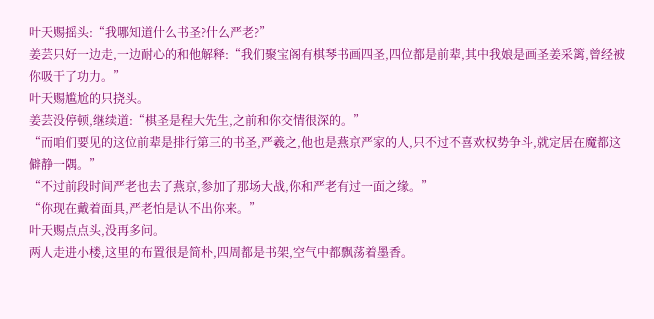叶天赐摇头:“我哪知道什么书圣?什么严老?”
姜芸只好一边走,一边耐心的和他解释:“我们聚宝阁有棋琴书画四圣,四位都是前辈,其中我娘是画圣姜采篱,曾经被你吸干了功力。”
叶天赐尴尬的只挠头。
姜芸没停顿,继续道:“棋圣是程大先生,之前和你交情很深的。”
“而咱们要见的这位前辈是排行第三的书圣,严羲之,他也是燕京严家的人,只不过不喜欢权势争斗,就定居在魔都这僻静一隅。”
“不过前段时间严老也去了燕京,参加了那场大战,你和严老有过一面之缘。”
“你现在戴着面具,严老怕是认不出你来。”
叶天赐点点头,没再多问。
两人走进小楼,这里的布置很是简朴,四周都是书架,空气中都飘荡着墨香。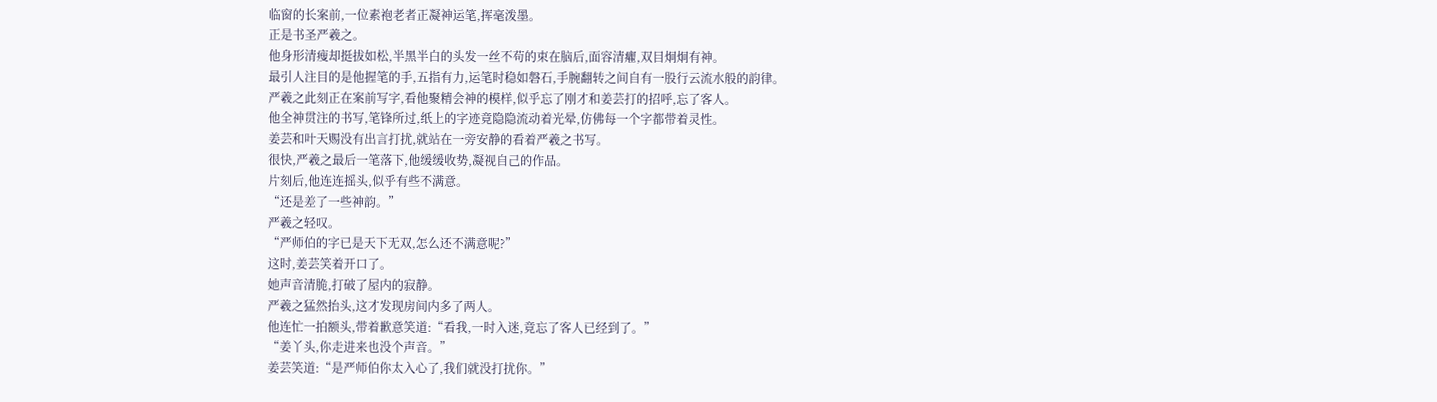临窗的长案前,一位素袍老者正凝神运笔,挥毫泼墨。
正是书圣严羲之。
他身形清瘦却挺拔如松,半黑半白的头发一丝不苟的束在脑后,面容清癯,双目炯炯有神。
最引人注目的是他握笔的手,五指有力,运笔时稳如磐石,手腕翻转之间自有一股行云流水般的韵律。
严羲之此刻正在案前写字,看他聚精会神的模样,似乎忘了刚才和姜芸打的招呼,忘了客人。
他全神贯注的书写,笔锋所过,纸上的字迹竟隐隐流动着光晕,仿佛每一个字都带着灵性。
姜芸和叶天赐没有出言打扰,就站在一旁安静的看着严羲之书写。
很快,严羲之最后一笔落下,他缓缓收势,凝视自己的作品。
片刻后,他连连摇头,似乎有些不满意。
“还是差了一些神韵。”
严羲之轻叹。
“严师伯的字已是天下无双,怎么还不满意呢?”
这时,姜芸笑着开口了。
她声音清脆,打破了屋内的寂静。
严羲之猛然抬头,这才发现房间内多了两人。
他连忙一拍额头,带着歉意笑道:“看我,一时入迷,竟忘了客人已经到了。”
“姜丫头,你走进来也没个声音。”
姜芸笑道:“是严师伯你太入心了,我们就没打扰你。”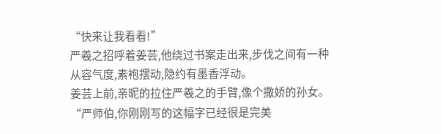“快来让我看看!”
严羲之招呼着姜芸,他绕过书案走出来,步伐之间有一种从容气度,素袍摆动,隐约有墨香浮动。
姜芸上前,亲昵的拉住严羲之的手臂,像个撒娇的孙女。
“严师伯,你刚刚写的这幅字已经很是完美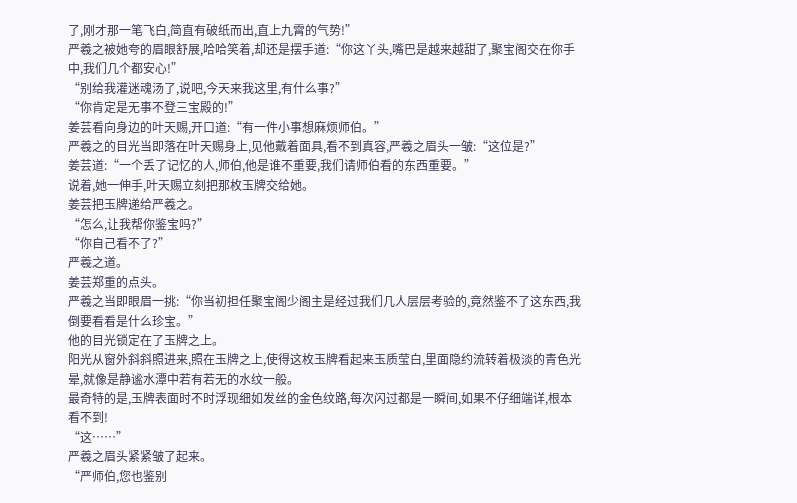了,刚才那一笔飞白,简直有破纸而出,直上九霄的气势!”
严羲之被她夸的眉眼舒展,哈哈笑着,却还是摆手道:“你这丫头,嘴巴是越来越甜了,聚宝阁交在你手中,我们几个都安心!”
“别给我灌迷魂汤了,说吧,今天来我这里,有什么事?”
“你肯定是无事不登三宝殿的!”
姜芸看向身边的叶天赐,开口道:“有一件小事想麻烦师伯。”
严羲之的目光当即落在叶天赐身上,见他戴着面具,看不到真容,严羲之眉头一皱:“这位是?”
姜芸道:“一个丢了记忆的人,师伯,他是谁不重要,我们请师伯看的东西重要。”
说着,她一伸手,叶天赐立刻把那枚玉牌交给她。
姜芸把玉牌递给严羲之。
“怎么,让我帮你鉴宝吗?”
“你自己看不了?”
严羲之道。
姜芸郑重的点头。
严羲之当即眼眉一挑:“你当初担任聚宝阁少阁主是经过我们几人层层考验的,竟然鉴不了这东西,我倒要看看是什么珍宝。”
他的目光锁定在了玉牌之上。
阳光从窗外斜斜照进来,照在玉牌之上,使得这枚玉牌看起来玉质莹白,里面隐约流转着极淡的青色光晕,就像是静谧水潭中若有若无的水纹一般。
最奇特的是,玉牌表面时不时浮现细如发丝的金色纹路,每次闪过都是一瞬间,如果不仔细端详,根本看不到!
“这……”
严羲之眉头紧紧皱了起来。
“严师伯,您也鉴别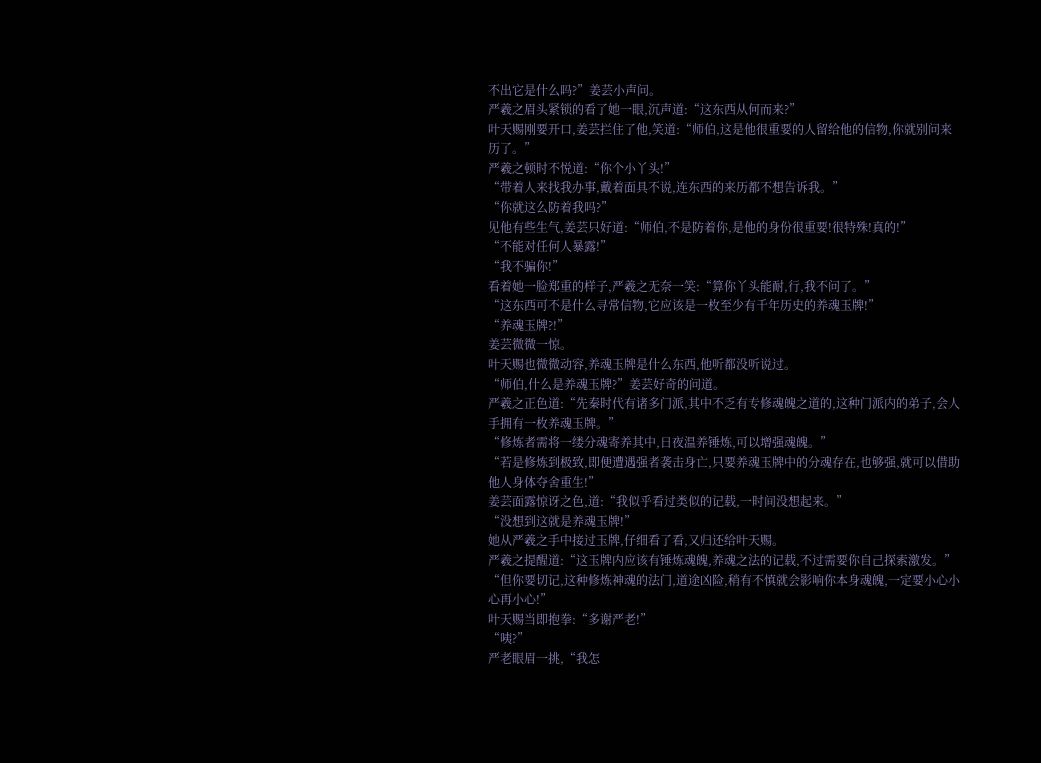不出它是什么吗?”姜芸小声问。
严羲之眉头紧锁的看了她一眼,沉声道:“这东西从何而来?”
叶天赐刚要开口,姜芸拦住了他,笑道:“师伯,这是他很重要的人留给他的信物,你就别问来历了。”
严羲之顿时不悦道:“你个小丫头!”
“带着人来找我办事,戴着面具不说,连东西的来历都不想告诉我。”
“你就这么防着我吗?”
见他有些生气,姜芸只好道:“师伯,不是防着你,是他的身份很重要!很特殊!真的!”
“不能对任何人暴露!”
“我不骗你!”
看着她一脸郑重的样子,严羲之无奈一笑:“算你丫头能耐,行,我不问了。”
“这东西可不是什么寻常信物,它应该是一枚至少有千年历史的养魂玉牌!”
“养魂玉牌?!”
姜芸微微一惊。
叶天赐也微微动容,养魂玉牌是什么东西,他听都没听说过。
“师伯,什么是养魂玉牌?”姜芸好奇的问道。
严羲之正色道:“先秦时代有诸多门派,其中不乏有专修魂魄之道的,这种门派内的弟子,会人手拥有一枚养魂玉牌。”
“修炼者需将一缕分魂寄养其中,日夜温养锤炼,可以增强魂魄。”
“若是修炼到极致,即便遭遇强者袭击身亡,只要养魂玉牌中的分魂存在,也够强,就可以借助他人身体夺舍重生!”
姜芸面露惊讶之色,道:“我似乎看过类似的记载,一时间没想起来。”
“没想到这就是养魂玉牌!”
她从严羲之手中接过玉牌,仔细看了看,又归还给叶天赐。
严羲之提醒道:“这玉牌内应该有锤炼魂魄,养魂之法的记载,不过需要你自己探索激发。”
“但你要切记,这种修炼神魂的法门,道途凶险,稍有不慎就会影响你本身魂魄,一定要小心小心再小心!”
叶天赐当即抱拳:“多谢严老!”
“咦?”
严老眼眉一挑,“我怎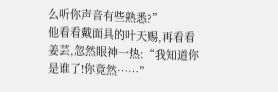么听你声音有些熟悉?”
他看看戴面具的叶天赐,再看看姜芸,忽然眼神一热:“我知道你是谁了!你竟然……”